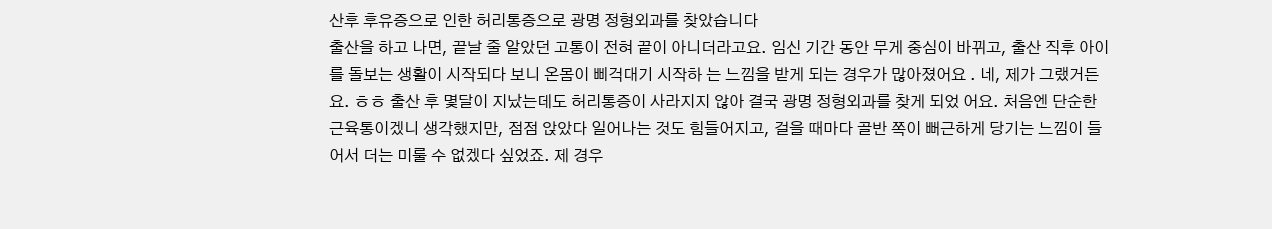산후 후유증으로 인한 허리통증으로 광명 정형외과를 찾았습니다
출산을 하고 나면, 끝날 줄 알았던 고통이 전혀 끝이 아니더라고요. 임신 기간 동안 무게 중심이 바뀌고, 출산 직후 아이를 돌보는 생활이 시작되다 보니 온몸이 삐걱대기 시작하 는 느낌을 받게 되는 경우가 많아졌어요 . 네, 제가 그랬거든요. ㅎㅎ 출산 후 몇달이 지났는데도 허리통증이 사라지지 않아 결국 광명 정형외과를 찾게 되었 어요. 처음엔 단순한 근육통이겠니 생각했지만, 점점 앉았다 일어나는 것도 힘들어지고, 걸을 때마다 골반 쪽이 뻐근하게 당기는 느낌이 들어서 더는 미룰 수 없겠다 싶었죠. 제 경우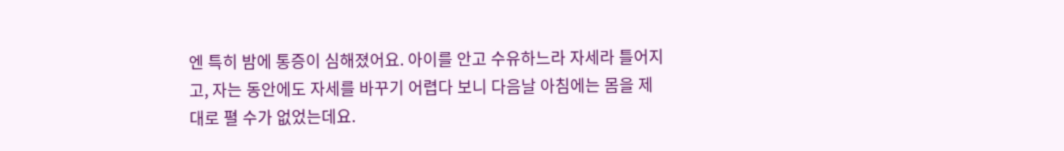엔 특히 밤에 통증이 심해졌어요. 아이를 안고 수유하느라 자세라 틀어지고, 자는 동안에도 자세를 바꾸기 어렵다 보니 다음날 아침에는 몸을 제대로 펼 수가 없었는데요.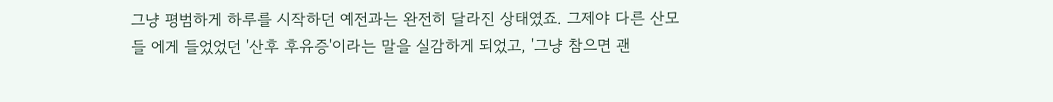그냥 평범하게 하루를 시작하던 예전과는 완전히 달라진 상태였죠. 그제야 다른 산모들 에게 들었었던 '산후 후유증'이라는 말을 실감하게 되었고, '그냥 참으면 괜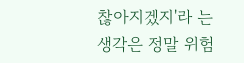찮아지겠지'라 는 생각은 정말 위험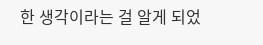한 생각이라는 걸 알게 되었